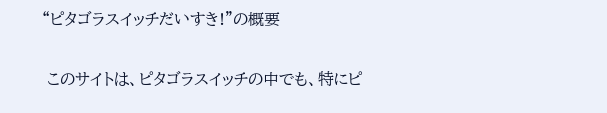“ピタゴラスイッチだいすき!”の概要

 このサイトは、ピタゴラスイッチの中でも、特にピ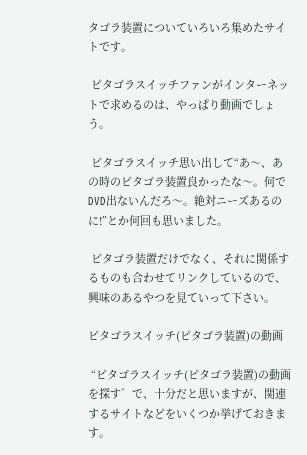タゴラ装置についていろいろ集めたサイトです。

 ピタゴラスイッチファンがインターネットで求めるのは、やっぱり動画でしょう。

 ピタゴラスイッチ思い出して“あ〜、あの時のピタゴラ装置良かったな〜。何でDVD出ないんだろ〜。絶対ニーズあるのに!”とか何回も思いました。

 ピタゴラ装置だけでなく、それに関係するものも合わせてリンクしているので、興味のあるやつを見ていって下さい。

ピタゴラスイッチ(ピタゴラ装置)の動画

 “ピタゴラスイッチ(ピタゴラ装置)の動画を探す゛で、十分だと思いますが、関連するサイトなどをいくつか挙げておきます。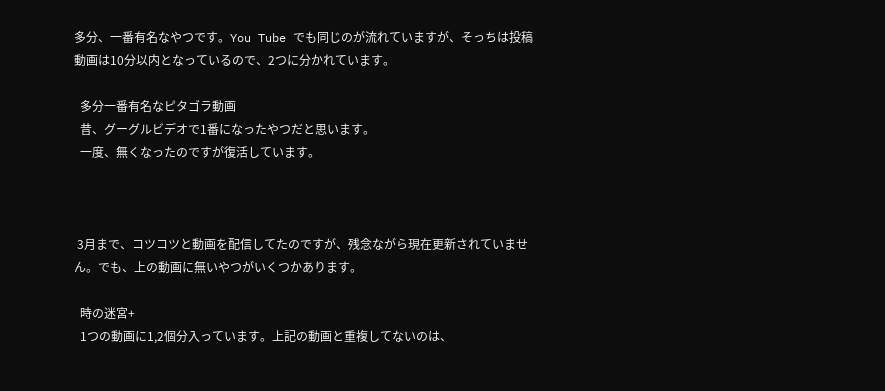多分、一番有名なやつです。You Tube でも同じのが流れていますが、そっちは投稿動画は10分以内となっているので、2つに分かれています。

  多分一番有名なピタゴラ動画
  昔、グーグルビデオで1番になったやつだと思います。
  一度、無くなったのですが復活しています。



 3月まで、コツコツと動画を配信してたのですが、残念ながら現在更新されていません。でも、上の動画に無いやつがいくつかあります。

  時の迷宮+
  1つの動画に1,2個分入っています。上記の動画と重複してないのは、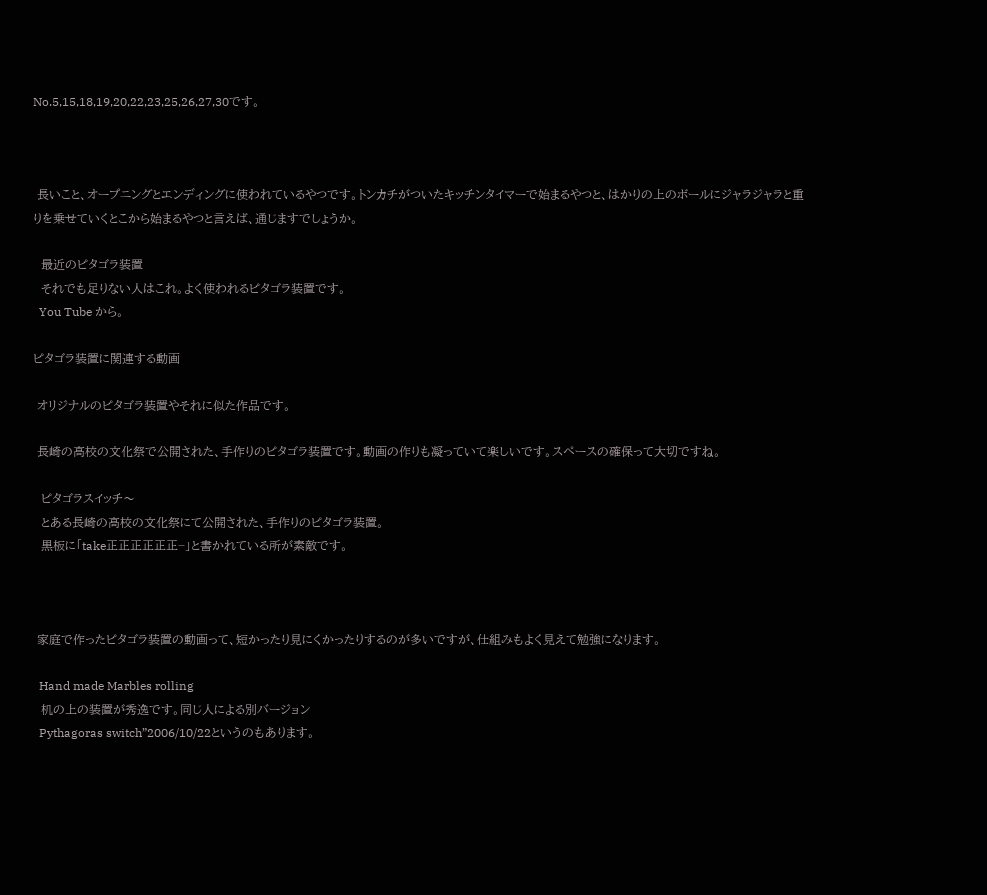No.5,15,18,19,20,22,23,25,26,27,30です。



 長いこと、オープニングとエンディングに使われているやつです。トンカチがついたキッチンタイマーで始まるやつと、はかりの上のボールにジャラジャラと重りを乗せていくとこから始まるやつと言えば、通じますでしょうか。

  最近のピタゴラ装置
  それでも足りない人はこれ。よく使われるピタゴラ装置です。
  You Tube から。

ピタゴラ装置に関連する動画

 オリジナルのピタゴラ装置やそれに似た作品です。

 長崎の高校の文化祭で公開された、手作りのピタゴラ装置です。動画の作りも凝っていて楽しいです。スペースの確保って大切ですね。

  ピタゴラスイッチ〜
  とある長崎の高校の文化祭にて公開された、手作りのピタゴラ装置。
  黒板に「take正正正正正正−」と書かれている所が素敵です。



 家庭で作ったピタゴラ装置の動画って、短かったり見にくかったりするのが多いですが、仕組みもよく見えて勉強になります。

  Hand made Marbles rolling
  机の上の装置が秀逸です。同じ人による別バージョン
  Pythagoras switch”2006/10/22というのもあります。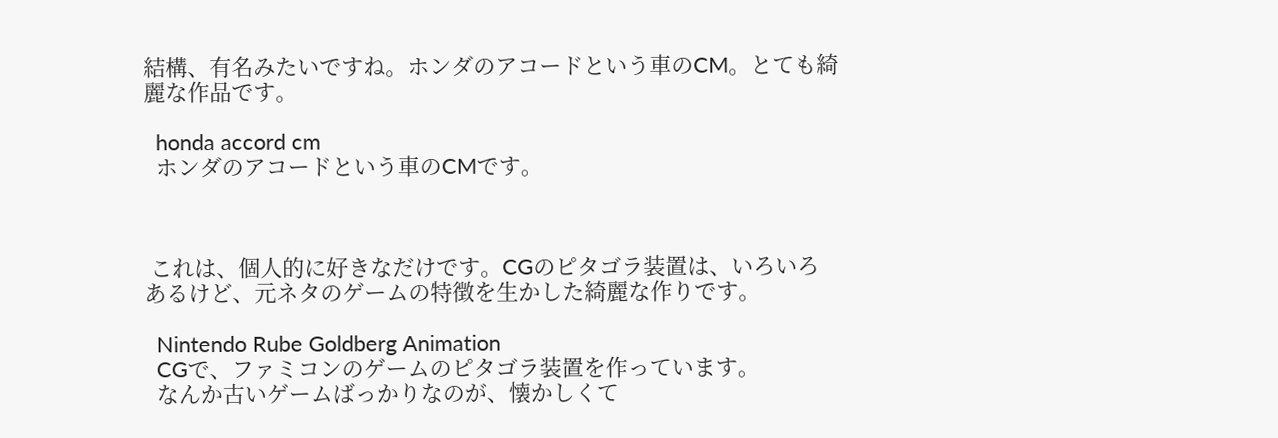結構、有名みたいですね。ホンダのアコードという車のCM。とても綺麗な作品です。

  honda accord cm
  ホンダのアコードという車のCMです。



 これは、個人的に好きなだけです。CGのピタゴラ装置は、いろいろあるけど、元ネタのゲームの特徴を生かした綺麗な作りです。

  Nintendo Rube Goldberg Animation
  CGで、ファミコンのゲームのピタゴラ装置を作っています。
  なんか古いゲームばっかりなのが、懐かしくて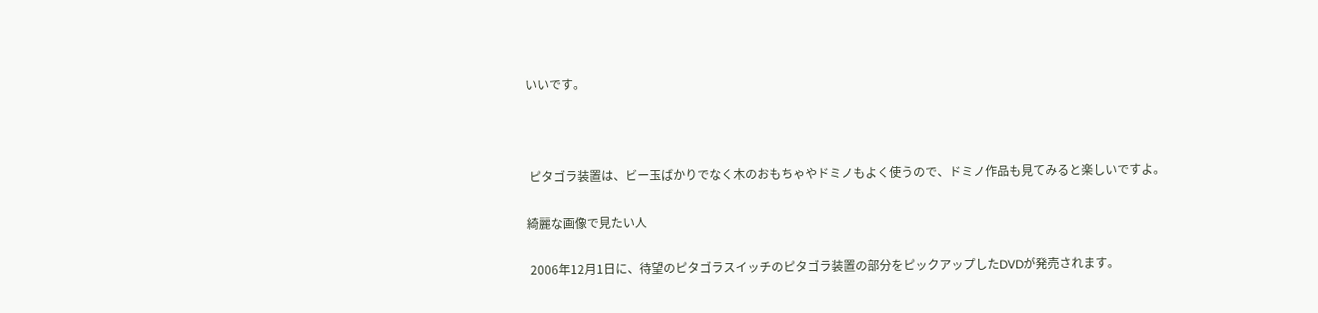いいです。



 ピタゴラ装置は、ビー玉ばかりでなく木のおもちゃやドミノもよく使うので、ドミノ作品も見てみると楽しいですよ。

綺麗な画像で見たい人

 2006年12月1日に、待望のピタゴラスイッチのピタゴラ装置の部分をピックアップしたDVDが発売されます。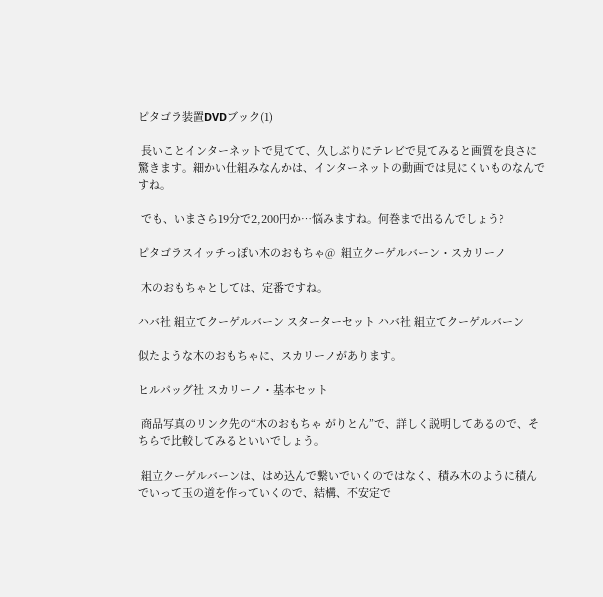ピタゴラ装置DVDブック(1)

 長いことインターネットで見てて、久しぶりにテレビで見てみると画質を良さに驚きます。細かい仕組みなんかは、インターネットの動画では見にくいものなんですね。

 でも、いまさら19分で2,200円か…悩みますね。何巻まで出るんでしょう?

ピタゴラスイッチっぽい木のおもちゃ@  組立クーゲルバーン・スカリーノ

 木のおもちゃとしては、定番ですね。

ハバ社 組立てクーゲルバーン スターターセット ハバ社 組立てクーゲルバーン

似たような木のおもちゃに、スカリーノがあります。

ヒルパッグ社 スカリーノ・基本セット

 商品写真のリンク先の“木のおもちゃ がりとん”で、詳しく説明してあるので、そちらで比較してみるといいでしょう。

 組立クーゲルバーンは、はめ込んで繋いでいくのではなく、積み木のように積んでいって玉の道を作っていくので、結構、不安定で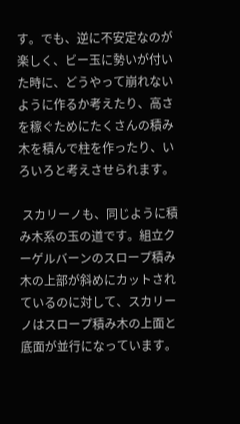す。でも、逆に不安定なのが楽しく、ビー玉に勢いが付いた時に、どうやって崩れないように作るか考えたり、高さを稼ぐためにたくさんの積み木を積んで柱を作ったり、いろいろと考えさせられます。

 スカリーノも、同じように積み木系の玉の道です。組立クーゲルバーンのスロープ積み木の上部が斜めにカットされているのに対して、スカリーノはスロープ積み木の上面と底面が並行になっています。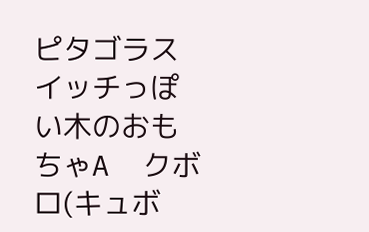ピタゴラスイッチっぽい木のおもちゃA  クボロ(キュボ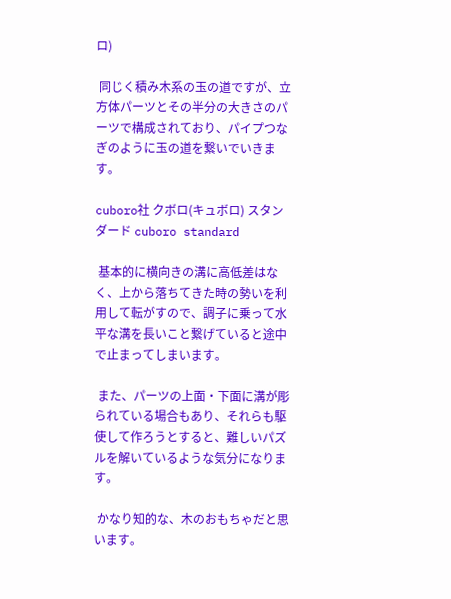ロ)

 同じく積み木系の玉の道ですが、立方体パーツとその半分の大きさのパーツで構成されており、パイプつなぎのように玉の道を繋いでいきます。

cuboro社 クボロ(キュボロ) スタンダード cuboro standard

 基本的に横向きの溝に高低差はなく、上から落ちてきた時の勢いを利用して転がすので、調子に乗って水平な溝を長いこと繋げていると途中で止まってしまいます。

 また、パーツの上面・下面に溝が彫られている場合もあり、それらも駆使して作ろうとすると、難しいパズルを解いているような気分になります。

 かなり知的な、木のおもちゃだと思います。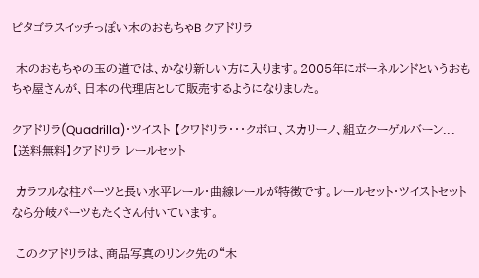ピタゴラスイッチっぽい木のおもちゃB クアドリラ

 木のおもちゃの玉の道では、かなり新しい方に入ります。2005年にボーネルンドというおもちゃ屋さんが、日本の代理店として販売するようになりました。

クアドリラ(Quadrilla)・ツイスト 【クワドリラ・・・クボロ、スカリーノ、組立クーゲルバーン... 【送料無料】クアドリラ レールセット

 カラフルな柱パーツと長い水平レール・曲線レールが特徴です。レールセット・ツイストセットなら分岐パーツもたくさん付いています。

 このクアドリラは、商品写真のリンク先の“木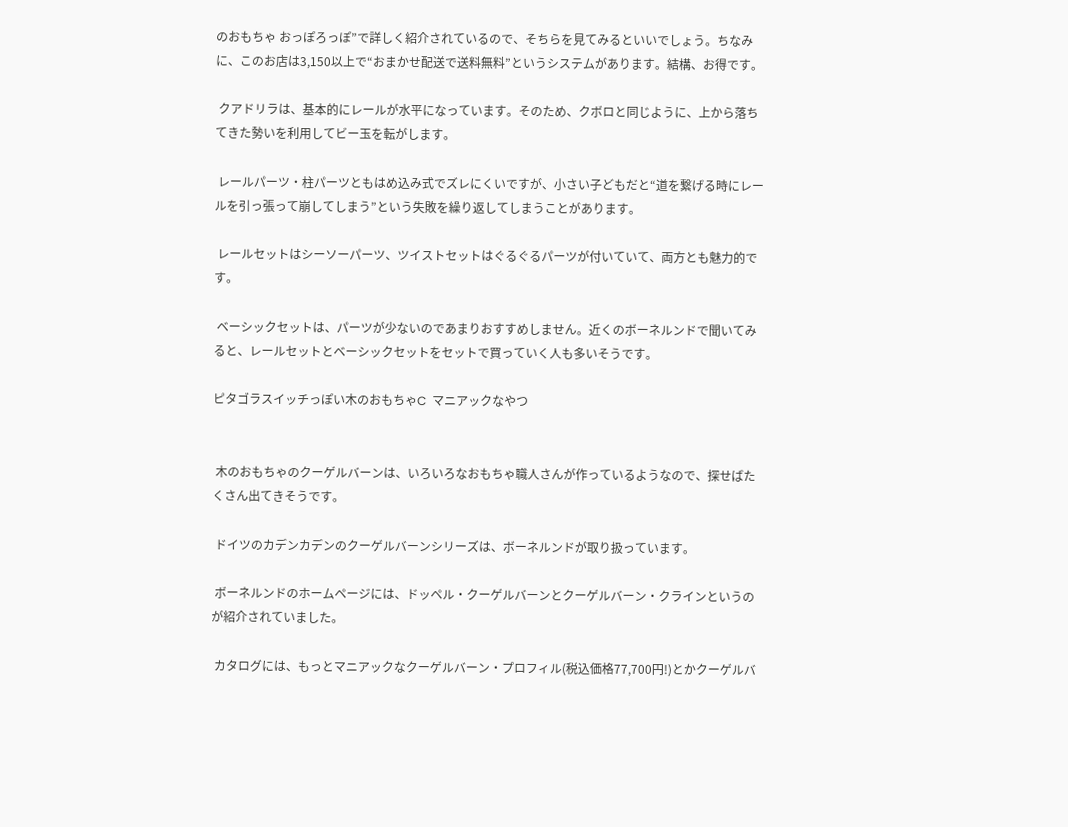のおもちゃ おっぽろっぽ”で詳しく紹介されているので、そちらを見てみるといいでしょう。ちなみに、このお店は3,150以上で“おまかせ配送で送料無料”というシステムがあります。結構、お得です。

 クアドリラは、基本的にレールが水平になっています。そのため、クボロと同じように、上から落ちてきた勢いを利用してビー玉を転がします。

 レールパーツ・柱パーツともはめ込み式でズレにくいですが、小さい子どもだと“道を繋げる時にレールを引っ張って崩してしまう”という失敗を繰り返してしまうことがあります。

 レールセットはシーソーパーツ、ツイストセットはぐるぐるパーツが付いていて、両方とも魅力的です。

 ベーシックセットは、パーツが少ないのであまりおすすめしません。近くのボーネルンドで聞いてみると、レールセットとベーシックセットをセットで買っていく人も多いそうです。

ピタゴラスイッチっぽい木のおもちゃC  マニアックなやつ


 木のおもちゃのクーゲルバーンは、いろいろなおもちゃ職人さんが作っているようなので、探せばたくさん出てきそうです。

 ドイツのカデンカデンのクーゲルバーンシリーズは、ボーネルンドが取り扱っています。

 ボーネルンドのホームページには、ドッペル・クーゲルバーンとクーゲルバーン・クラインというのが紹介されていました。

 カタログには、もっとマニアックなクーゲルバーン・プロフィル(税込価格77,700円!)とかクーゲルバ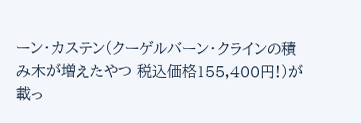ーン・カステン(クーゲルバーン・クラインの積み木が増えたやつ 税込価格155,400円!)が載っ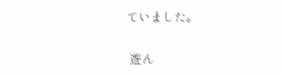ていました。

 遊ん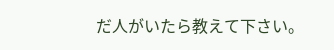だ人がいたら教えて下さい。